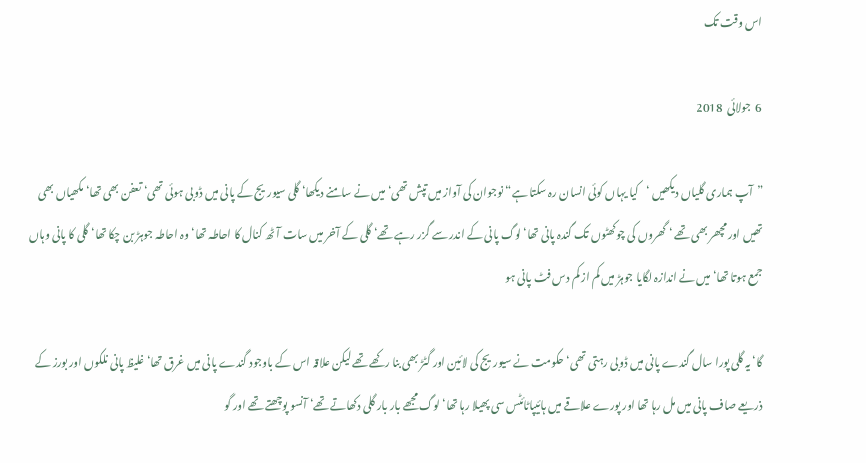اس وقت تک

6  جولائی  2018

”آپ ہماری گلیاں دیکھیں ‘کیا یہاں کوئی انسان رہ سکتا ہے“ نوجوان کی آواز میں تپش تھی‘ میں نے سامنے دیکھا‘ گلی سیوریج کے پانی میں ڈوبی ہوئی تھی‘ تعفن بھی تھا‘ مکھیاں بھی تھیں اور مچھر بھی تھے ‘ گھروں کی چوکھٹوں تک گندہ پانی تھا‘ لوگ پانی کے اندر سے گزر رہے تھے‘ گلی کے آخر میں سات آٹھ کنال کا احاطہ تھا‘ وہ احاطہ جوہڑ بن چکا تھا‘ گلی کا پانی وہاں جمع ہوتا تھا‘ میں نے اندازہ لگایا جوہڑ میں کم از کم دس فٹ پانی ہو

گا‘ یہ گلی پورا سال گندے پانی میں ڈوبی رہتی تھی‘ حکومت نے سیوریج کی لائین اور گٹڑ بھی بنا رکھے تھے لیکن علاقہ اس کے باوجود گندے پانی میں غرق تھا‘ غلیظ پانی نلکوں اور بورز کے ذریعے صاف پانی میں مل رہا تھا اور پورے علاقے میں ہائیپاٹائٹس سی پھیلا رہا تھا‘ لوگ مجھے بار بار گلی دکھاتے تھے‘ آنسو پوچھتے تھے اور گو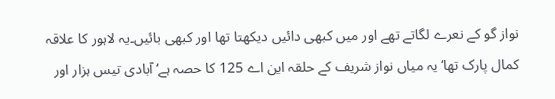نواز گو کے نعرے لگاتے تھے اور میں کبھی دائیں دیکھتا تھا اور کبھی بائیں۔یہ لاہور کا علاقہ کمال پارک تھا‘ یہ میاں نواز شریف کے حلقہ این اے 125 کا حصہ ہے‘ آبادی تیس ہزار اور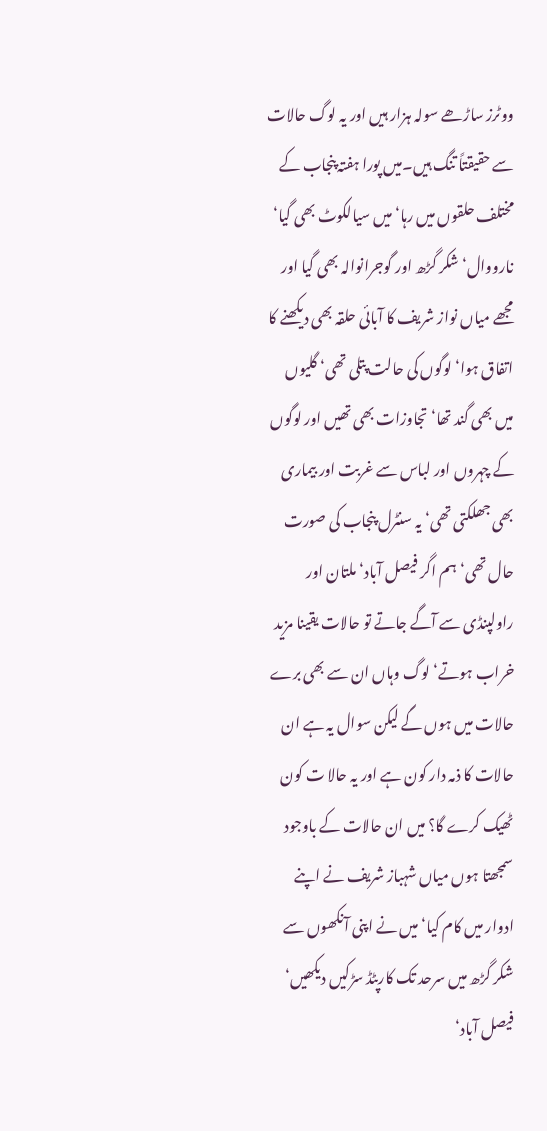ووٹرز ساڑھے سولہ ہزار ہیں اور یہ لوگ حالات سے حقیقتاً تنگ ہیں۔میں پورا ہفتہ پنجاب کے مختلف حلقوں میں رہا‘ میں سیالکوٹ بھی گیا‘ نارووال‘ شکر گڑھ اور گوجرانوالہ بھی گیا اور مجھے میاں نواز شریف کا آبائی حلقہ بھی دیکھنے کا اتفاق ہوا‘ لوگوں کی حالت پتلی تھی‘ گلیوں میں بھی گند تھا‘ تجاوزات بھی تھیں اور لوگوں کے چہروں اور لباس سے غربت اور بیماری بھی جھلکتی تھی‘ یہ سنٹرل پنجاب کی صورت حال تھی‘ ہم اگر فیصل آباد‘ ملتان اور راولپنڈی سے آگے جاتے تو حالات یقینا مزید خراب ہوتے‘ لوگ وہاں ان سے بھی برے حالات میں ہوں گے لیکن سوال یہ ہے ان حالات کا ذمہ دار کون ہے اور یہ حالا ت کون ٹھیک کرے گا؟ میں ان حالات کے باوجود سمجھتا ہوں میاں شہباز شریف نے اپنے ادوار میں کام کیا‘ میں نے اپنی آنکھوں سے شکر گڑھ میں سرحد تک کارپٹڈ سڑکیں دیکھیں‘ فیصل آباد‘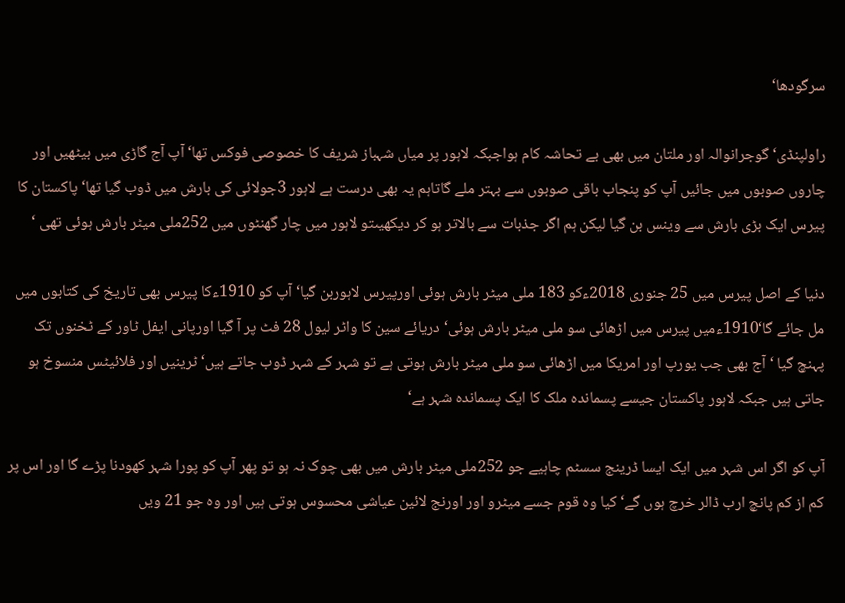سرگودھا‘

راولپنڈی‘ گوجرانوالہ اور ملتان میں بھی بے تحاشہ کام ہواجبکہ لاہور پر میاں شہباز شریف کا خصوصی فوکس تھا‘ آپ آج گاڑی میں بیٹھیں اور چاروں صوبوں میں جائیں آپ کو پنجاب باقی صوبوں سے بہتر ملے گاتاہم یہ بھی درست ہے لاہور 3جولائی کی بارش میں ڈوب گیا تھا‘ پاکستان کا پیرس ایک بڑی بارش سے وینس بن گیا لیکن ہم اگر جذبات سے بالاتر ہو کر دیکھیںتو لاہور میں چار گھنٹوں میں 252ملی میٹر بارش ہوئی تھی ‘

دنیا کے اصل پیرس میں 25 جنوری 2018ءکو 183 ملی میٹر بارش ہوئی اورپیرس لاہوربن گیا‘ آپ کو 1910ءکا پیرس بھی تاریخ کی کتابوں میں مل جائے گا‘1910ءمیں پیرس میں اڑھائی سو ملی میٹر بارش ہوئی‘ دریائے سین کا واٹر لیول 28 فٹ پر آ گیا اورپانی ایفل ٹاور کے ٹخنوں تک پہنچ گیا ‘آج بھی جب یورپ اور امریکا میں اڑھائی سو ملی میٹر بارش ہوتی ہے تو شہر کے شہر ڈوب جاتے ہیں‘ ٹرینیں اور فلائیٹس منسوخ ہو جاتی ہیں جبکہ لاہور پاکستان جیسے پسماندہ ملک کا ایک پسماندہ شہر ہے‘

آپ کو اگر اس شہر میں ایک ایسا ڈرینج سسٹم چاہیے جو 252ملی میٹر بارش میں بھی چوک نہ ہو تو پھر آپ کو پورا شہر کھودنا پڑے گا اور اس پر کم از کم پانچ ارب ڈالر خرچ ہوں گے‘کیا وہ قوم جسے میٹرو اور اورنج لائین عیاشی محسوس ہوتی ہیں اور وہ جو 21 ویں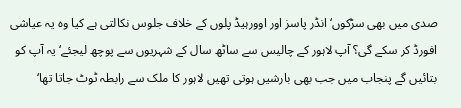صدی میں بھی سڑکوں‘ انڈر پاسز اور اوورہیڈ پلوں کے خلاف جلوس نکالتی ہے کیا وہ یہ عیاشی افورڈ کر سکے گی؟ آپ لاہور کے چالیس سے ساٹھ سال کے شہریوں سے پوچھ لیجئے‘ یہ آپ کو بتائیں گے پنجاب میں جب بھی بارشیں ہوتی تھیں لاہور کا ملک سے رابطہ ٹوٹ جاتا تھا‘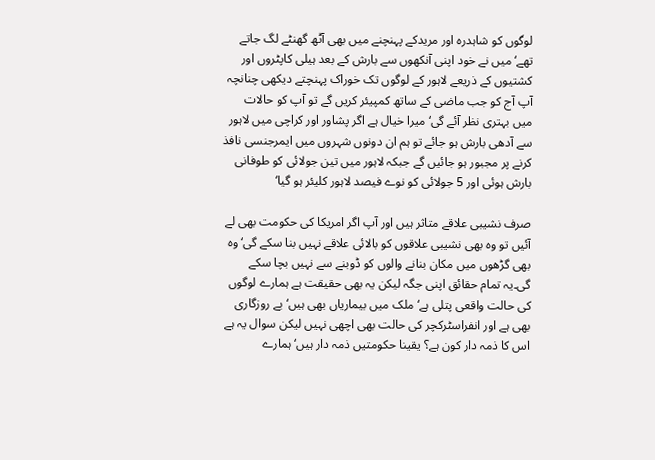لوگوں کو شاہدرہ اور مریدکے پہنچنے میں بھی آٹھ گھنٹے لگ جاتے تھے‘ میں نے خود اپنی آنکھوں سے بارش کے بعد ہیلی کاپٹروں اور کشتیوں کے ذریعے لاہور کے لوگوں تک خوراک پہنچتے دیکھی چنانچہ آپ آج کو جب ماضی کے ساتھ کمپیئر کریں گے تو آپ کو حالات میں بہتری نظر آئے گی‘ میرا خیال ہے اگر پشاور اور کراچی میں لاہور سے آدھی بارش ہو جائے تو ہم ان دونوں شہروں میں ایمرجنسی نافذ کرنے پر مجبور ہو جائیں گے جبکہ لاہور میں تین جولائی کو طوفانی بارش ہوئی اور 5 جولائی کو نوے فیصد لاہور کلیئر ہو گیا‘

صرف نشیبی علاقے متاثر ہیں اور آپ اگر امریکا کی حکومت بھی لے آئیں تو وہ بھی نشیبی علاقوں کو بالائی علاقے نہیں بنا سکے گی‘ وہ بھی گڑھوں میں مکان بنانے والوں کو ڈوبنے سے نہیں بچا سکے گی۔یہ تمام حقائق اپنی جگہ لیکن یہ بھی حقیقت ہے ہمارے لوگوں کی حالت واقعی پتلی ہے‘ ملک میں بیماریاں بھی ہیں‘ بے روزگاری بھی ہے اور انفراسٹرکچر کی حالت بھی اچھی نہیں لیکن سوال یہ ہے اس کا ذمہ دار کون ہے؟ یقینا حکومتیں ذمہ دار ہیں‘ ہمارے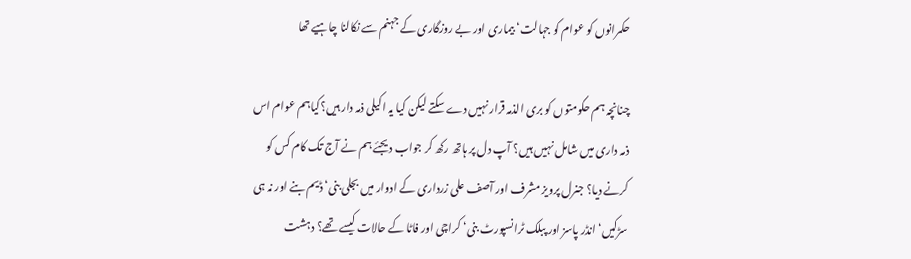حکمرانوں کو عوام کو جہالت‘ بیماری اور بے روزگاری کے جہنم سے نکالنا چاہیے تھا

چنانچہ ہم حکومتوں کو بری الذمہ قرار نہیں دے سکتے لیکن کیا یہ اکیلی ذمہ دار ہیں؟کیاہم عوام اس ذمہ داری میں شامل نہیں ہیں؟ آپ دل پر ہاتھ رکھ کر جواب دیجئے ہم نے آج تک کام کس کو کرنے دیا؟ جنرل پرویز مشرف اور آصف علی زرداری کے ادوار میں بجلی بنی‘ ڈیم بنے اور نہ ہی سڑکیں‘ انڈر پاسز اور پبلک ٹرانسپورٹ بنی‘ کراچی اور فاٹا کے حالات کیسے تھے؟ دہشت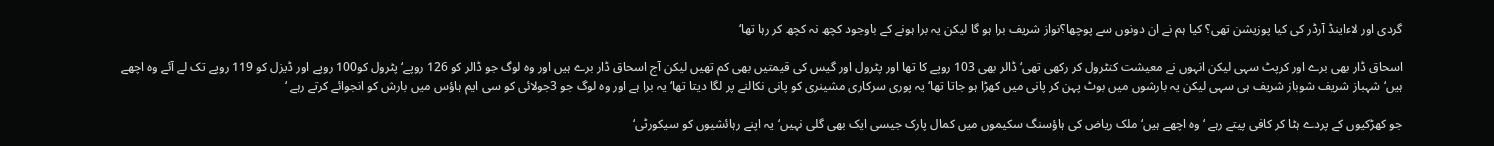گردی اور لاءاینڈ آرڈر کی کیا پوزیشن تھی؟ کیا ہم نے ان دونوں سے پوچھا؟نواز شریف برا ہو گا لیکن یہ برا ہونے کے باوجود کچھ نہ کچھ کر رہا تھا‘

اسحاق ڈار بھی برے اور کرپٹ سہی لیکن انہوں نے معیشت کنٹرول کر رکھی تھی‘ ڈالر بھی 103 روپے کا تھا اور پٹرول اور گیس کی قیمتیں بھی کم تھیں لیکن آج اسحاق ڈار برے ہیں اور وہ لوگ جو ڈالر کو 126 روپے‘پٹرول کو100 روپے اور ڈیزل کو 119 روپے تک لے آئے وہ اچھے ہیں‘ شہباز شریف شوباز شریف ہی سہی لیکن یہ بارشوں میں بوٹ پہن کر پانی میں کھڑا ہو جاتا تھا‘ یہ پوری سرکاری مشینری کو پانی نکالنے پر لگا دیتا تھا‘ یہ برا ہے اور وہ لوگ جو 3جولائی کو سی ایم ہاؤس میں بارش کو انجوائے کرتے رہے ‘

جو کھڑکیوں کے پردے ہٹا کر کافی پیتے رہے ‘ وہ اچھے ہیں‘ ملک ریاض کی ہاؤسنگ سکیموں میں کمال پارک جیسی ایک بھی گلی نہیں‘یہ اپنے رہائشیوں کو سیکورٹی‘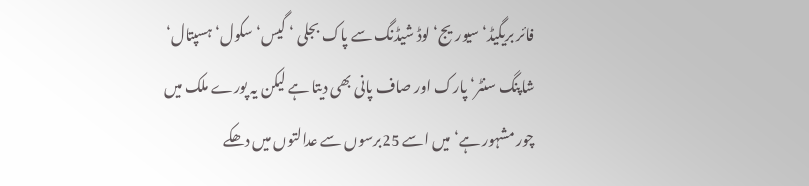فائر بریگیڈ‘ سیوریج‘ لوڈ شیڈنگ سے پاک بجلی ‘ گیس‘ سکول‘ ہسپتال‘ شاپنگ سنٹر‘ پارک اور صاف پانی بھی دیتا ہے لیکن یہ پورے ملک میں چور مشہور ہے‘ میں اسے 25برسوں سے عدالتوں میں دھکے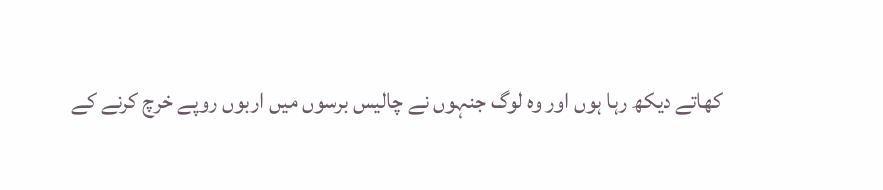کھاتے دیکھ رہا ہوں اور وہ لوگ جنہوں نے چالیس برسوں میں اربوں روپے خرچ کرنے کے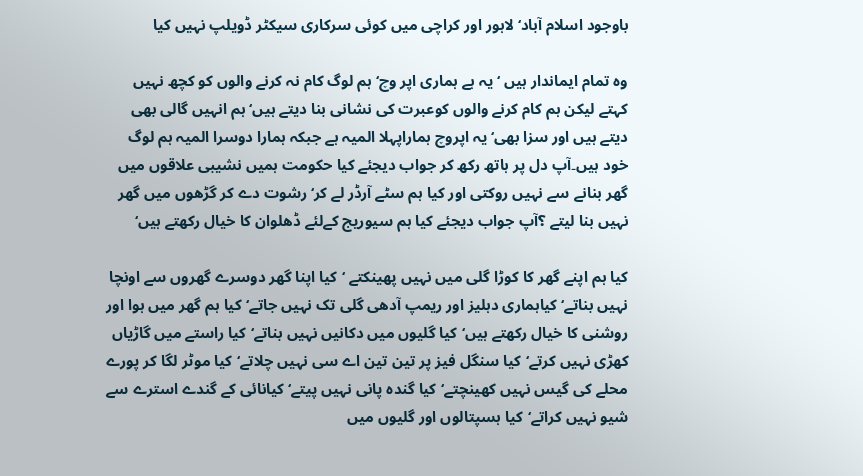باوجود اسلام آباد‘ لاہور اور کراچی میں کوئی سرکاری سیکٹر ڈویلپ نہیں کیا

وہ تمام ایماندار ہیں ‘ یہ ہے ہماری اپر وچ‘ ہم لوگ کام نہ کرنے والوں کو کچھ نہیں کہتے لیکن ہم کام کرنے والوں کوعبرت کی نشانی بنا دیتے ہیں‘ ہم انہیں گالی بھی دیتے ہیں اور سزا بھی‘ یہ اپروچ ہماراپہلا المیہ ہے جبکہ ہمارا دوسرا المیہ ہم لوگ خود ہیں۔آپ دل پر ہاتھ رکھ کر جواب دیجئے کیا حکومت ہمیں نشیبی علاقوں میں گھر بنانے سے نہیں روکتی اور کیا ہم سٹے آرڈر لے کر‘ رشوت دے کر گڑھوں میں گھر نہیں بنا لیتے ؟آپ جواب دیجئے کیا ہم سیوریج کےلئے ڈھلوان کا خیال رکھتے ہیں‘

کیا ہم اپنے گھر کا کوڑا گلی میں نہیں پھینکتے ‘کیا اپنا گھر دوسرے گھروں سے اونچا نہیں بناتے‘کیاہماری دہلیز اور ریمپ آدھی گلی تک نہیں جاتے‘کیا ہم گھر میں ہوا اور روشنی کا خیال رکھتے ہیں‘کیا گلیوں میں دکانیں نہیں بناتے‘کیا راستے میں گاڑیاں کھڑی نہیں کرتے‘کیا سنگل فیز پر تین تین اے سی نہیں چلاتے‘کیا موٹر لگا کر پورے محلے کی گیس نہیں کھینچتے‘کیا گندہ پانی نہیں پیتے‘ کیانائی کے گندے استرے سے شیو نہیں کراتے‘کیا ہسپتالوں اور گلیوں میں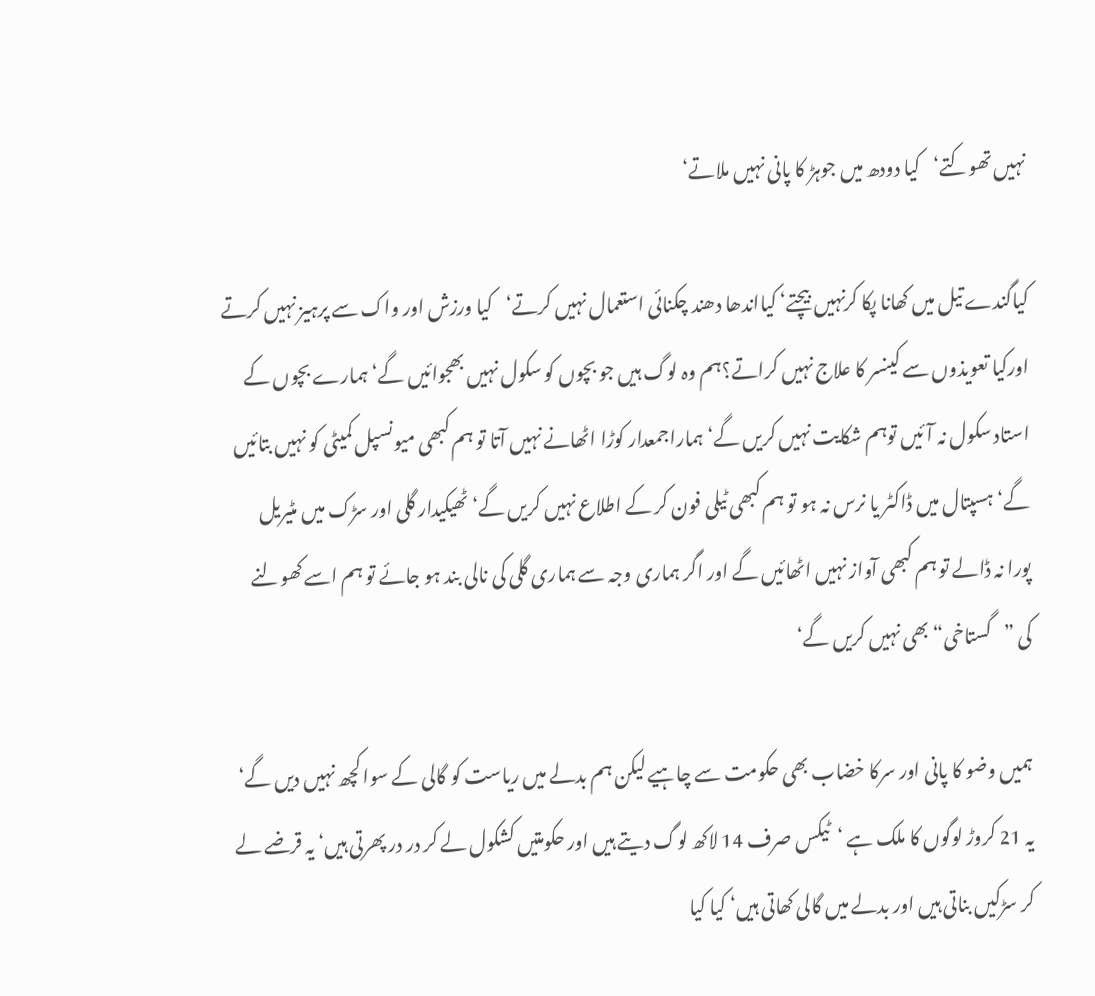نہیں تھوکتے‘کیا دودھ میں جوہڑ کا پانی نہیں ملاتے‘

کیاگندے تیل میں کھانا پکا کرنہیں بیچتے‘ کیااندھا دھند چکنائی استعمال نہیں کرتے‘کیا ورزش اور واک سے پرہیز نہیں کرتے اورکیا تعویذوں سے کینسر کا علاج نہیں کراتے؟ہم وہ لوگ ہیں جو بچوں کو سکول نہیں بھجوائیں گے‘ ہمارے بچوں کے استاد سکول نہ آئیں توہم شکایت نہیں کریں گے‘ ہماراجمعدار کوڑا اٹھانے نہیں آتا تو ہم کبھی میونسپل کمیٹی کو نہیں بتائیں گے‘ ہسپتال میں ڈاکٹر یا نرس نہ ہو تو ہم کبھی ٹیلی فون کر کے اطلاع نہیں کریں گے‘ ٹھیکیدار گلی اور سڑک میں مٹیریل پورا نہ ڈالے تو ہم کبھی آواز نہیں اٹھائیں گے اور اگر ہماری وجہ سے ہماری گلی کی نالی بند ہو جائے تو ہم اسے کھولنے کی ”گستاخی“ بھی نہیں کریں گے‘

ہمیں وضو کا پانی اور سرکا خضاب بھی حکومت سے چاہیے لیکن ہم بدلے میں ریاست کو گالی کے سوا کچھ نہیں دیں گے‘ یہ 21 کروڑ لوگوں کا ملک ہے ‘ٹیکس صرف 14 لاکھ لوگ دیتے ہیں اور حکومتیں کشکول لے کر در در پھرتی ہیں‘ یہ قرضے لے کر سڑکیں بناتی ہیں اور بدلے میں گالی کھاتی ہیں‘ کیا کیا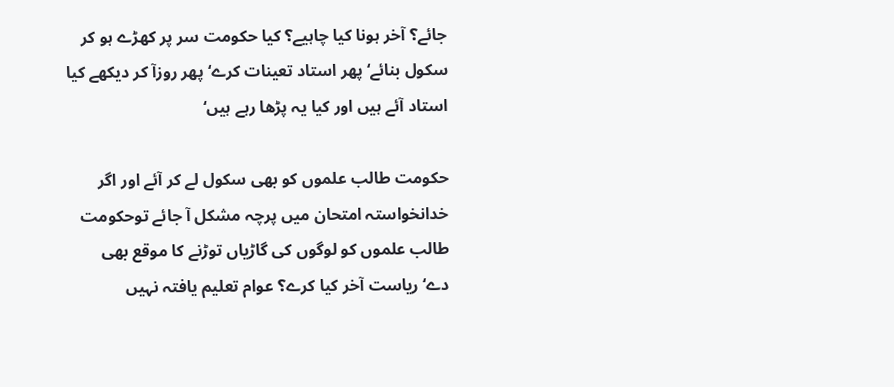جائے؟ آخر ہونا کیا چاہیے؟ کیا حکومت سر پر کھڑے ہو کر سکول بنائے‘ پھر استاد تعینات کرے‘ پھر روزآ کر دیکھے کیا استاد آئے ہیں اور کیا یہ پڑھا رہے ہیں‘

حکومت طالب علموں کو بھی سکول لے کر آئے اور اگر خدانخواستہ امتحان میں پرچہ مشکل آ جائے توحکومت طالب علموں کو لوگوں کی گاڑیاں توڑنے کا موقع بھی دے‘ریاست آخر کیا کرے؟ عوام تعلیم یافتہ نہیں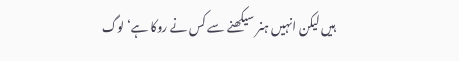ہیں لیکن انہیں ہنر سیکھنے سے کس نے روکا ہے‘ لوگ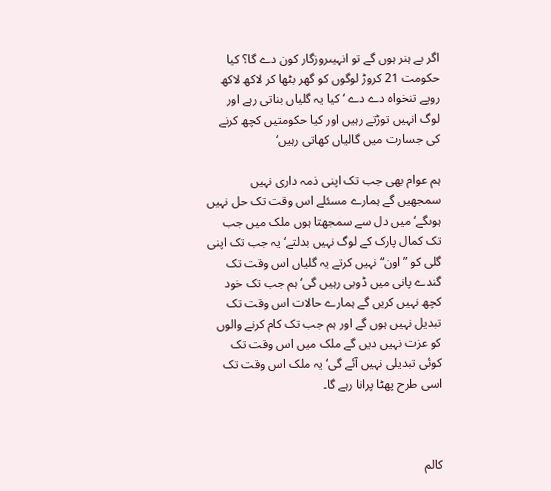اگر بے ہنر ہوں گے تو انہیںروزگار کون دے گا؟ کیا حکومت 21 کروڑ لوگوں کو گھر بٹھا کر لاکھ لاکھ روپے تنخواہ دے دے ‘ کیا یہ گلیاں بناتی رہے اور لوگ انہیں توڑتے رہیں اور کیا حکومتیں کچھ کرنے کی جسارت میں گالیاں کھاتی رہیں‘

ہم عوام بھی جب تک اپنی ذمہ داری نہیں سمجھیں گے ہمارے مسئلے اس وقت تک حل نہیں ہوںگے‘ میں دل سے سمجھتا ہوں ملک میں جب تک کمال پارک کے لوگ نہیں بدلتے‘ یہ جب تک اپنی گلی کو ”اون“ نہیں کرتے یہ گلیاں اس وقت تک گندے پانی میں ڈوبی رہیں گی‘ ہم جب تک خود کچھ نہیں کریں گے ہمارے حالات اس وقت تک تبدیل نہیں ہوں گے اور ہم جب تک کام کرنے والوں کو عزت نہیں دیں گے ملک میں اس وقت تک کوئی تبدیلی نہیں آئے گی‘ یہ ملک اس وقت تک اسی طرح پھٹا پرانا رہے گا۔



کالم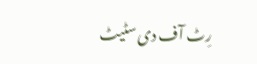رِٹ آف دی سٹیٹ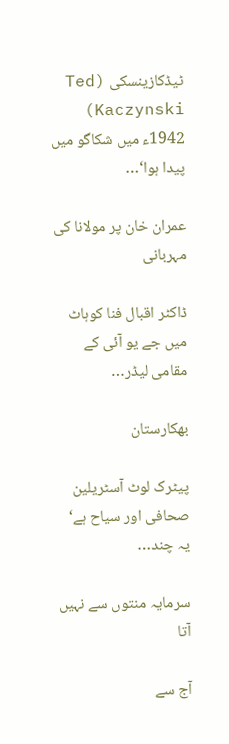ٹیڈکازینسکی (Ted Kaczynski) 1942ء میں شکاگو میں پیدا ہوا‘…

عمران خان پر مولانا کی مہربانی

ڈاکٹر اقبال فنا کوہاٹ میں جے یو آئی کے مقامی لیڈر…

بھکارستان

پیٹرک لوٹ آسٹریلین صحافی اور سیاح ہے‘ یہ چند…

سرمایہ منتوں سے نہیں آتا

آج سے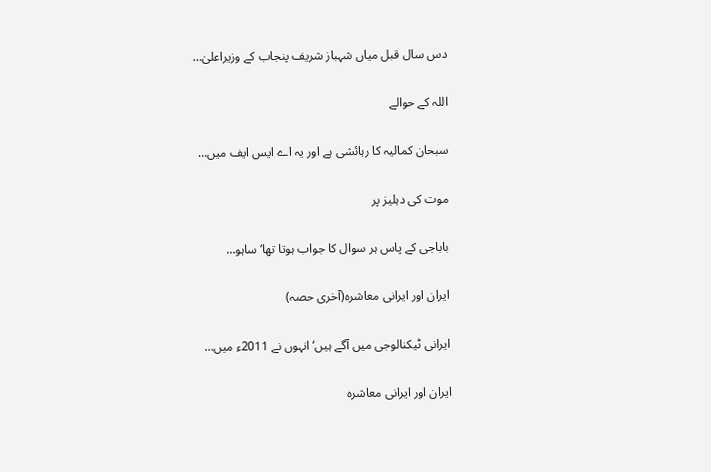دس سال قبل میاں شہباز شریف پنجاب کے وزیراعلیٰ…

اللہ کے حوالے

سبحان کمالیہ کا رہائشی ہے اور یہ اے ایس ایف میں…

موت کی دہلیز پر

باباجی کے پاس ہر سوال کا جواب ہوتا تھا‘ ساہو…

ایران اور ایرانی معاشرہ(آخری حصہ)

ایرانی ٹیکنالوجی میں آگے ہیں‘ انہوں نے 2011ء میں…

ایران اور ایرانی معاشرہ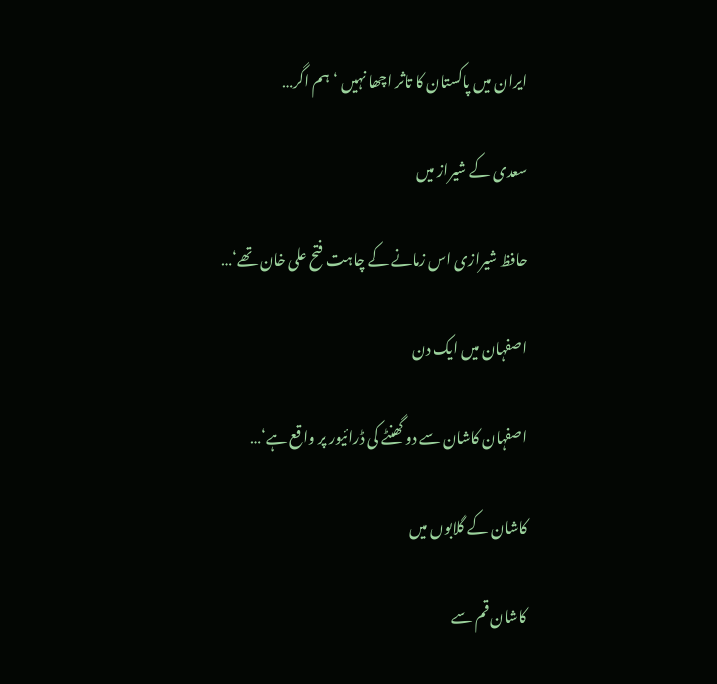ایران میں پاکستان کا تاثر اچھا نہیں ‘ ہم اگر…

سعدی کے شیراز میں

حافظ شیرازی اس زمانے کے چاہت فتح علی خان تھے‘…

اصفہان میں ایک دن

اصفہان کاشان سے دو گھنٹے کی ڈرائیور پر واقع ہے‘…

کاشان کے گلابوں میں

کاشان قم سے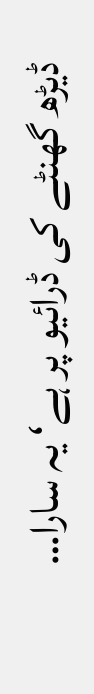ڈیڑھ گھنٹے کی ڈرائیو پر ہے‘ یہ سارا…